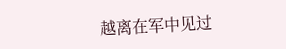越离在军中见过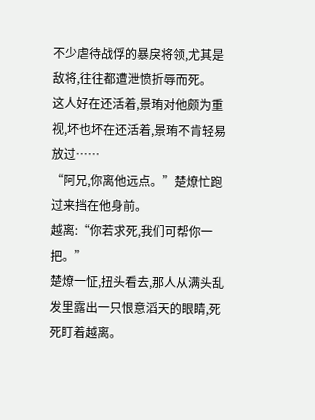不少虐待战俘的暴戾将领,尤其是敌将,往往都遭泄愤折辱而死。
这人好在还活着,景珛对他颇为重视,坏也坏在还活着,景珛不肯轻易放过……
“阿兄,你离他远点。”楚燎忙跑过来挡在他身前。
越离:“你若求死,我们可帮你一把。”
楚燎一怔,扭头看去,那人从满头乱发里露出一只恨意滔天的眼睛,死死盯着越离。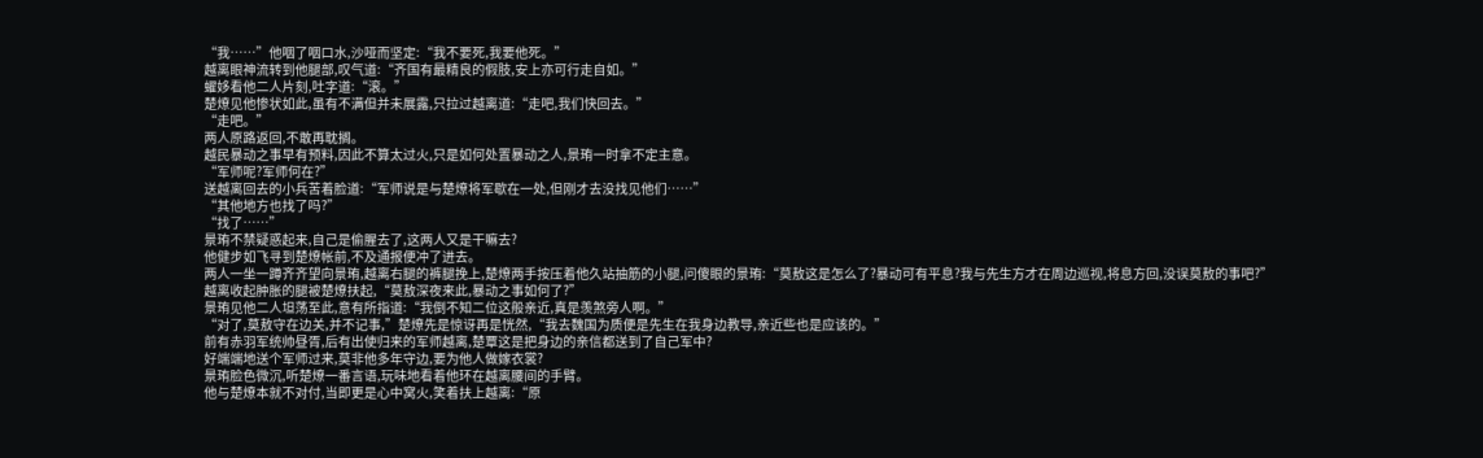“我……”他咽了咽口水,沙哑而坚定:“我不要死,我要他死。”
越离眼神流转到他腿部,叹气道:“齐国有最精良的假肢,安上亦可行走自如。”
蠗姼看他二人片刻,吐字道:“滚。”
楚燎见他惨状如此,虽有不满但并未展露,只拉过越离道:“走吧,我们快回去。”
“走吧。”
两人原路返回,不敢再耽搁。
越民暴动之事早有预料,因此不算太过火,只是如何处置暴动之人,景珛一时拿不定主意。
“军师呢?军师何在?”
送越离回去的小兵苦着脸道:“军师说是与楚燎将军歇在一处,但刚才去没找见他们……”
“其他地方也找了吗?”
“找了……”
景珛不禁疑惑起来,自己是偷腥去了,这两人又是干嘛去?
他健步如飞寻到楚燎帐前,不及通报便冲了进去。
两人一坐一蹲齐齐望向景珛,越离右腿的裤腿挽上,楚燎两手按压着他久站抽筋的小腿,问傻眼的景珛:“莫敖这是怎么了?暴动可有平息?我与先生方才在周边巡视,将息方回,没误莫敖的事吧?”
越离收起肿胀的腿被楚燎扶起,“莫敖深夜来此,暴动之事如何了?”
景珛见他二人坦荡至此,意有所指道:“我倒不知二位这般亲近,真是羡煞旁人啊。”
“对了,莫敖守在边关,并不记事,”楚燎先是惊讶再是恍然,“我去魏国为质便是先生在我身边教导,亲近些也是应该的。”
前有赤羽军统帅昼胥,后有出使归来的军师越离,楚覃这是把身边的亲信都送到了自己军中?
好端端地送个军师过来,莫非他多年守边,要为他人做嫁衣裳?
景珛脸色微沉,听楚燎一番言语,玩味地看着他环在越离腰间的手臂。
他与楚燎本就不对付,当即更是心中窝火,笑着扶上越离:“原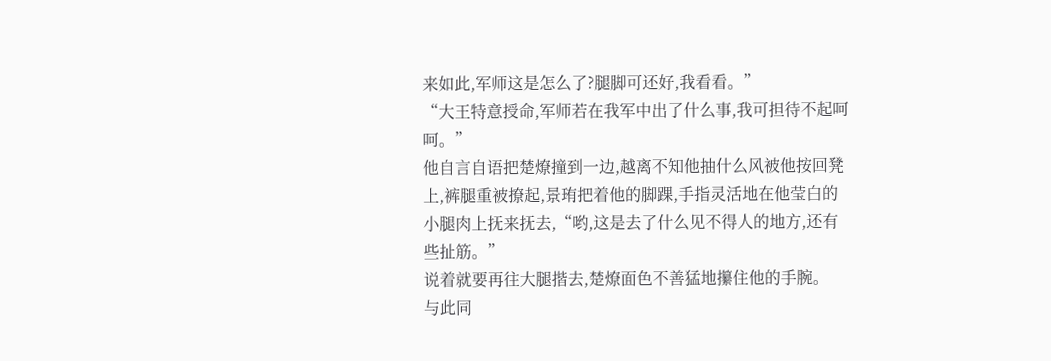来如此,军师这是怎么了?腿脚可还好,我看看。”
“大王特意授命,军师若在我军中出了什么事,我可担待不起呵呵。”
他自言自语把楚燎撞到一边,越离不知他抽什么风被他按回凳上,裤腿重被撩起,景珛把着他的脚踝,手指灵活地在他莹白的小腿肉上抚来抚去,“哟,这是去了什么见不得人的地方,还有些扯筋。”
说着就要再往大腿揩去,楚燎面色不善猛地攥住他的手腕。
与此同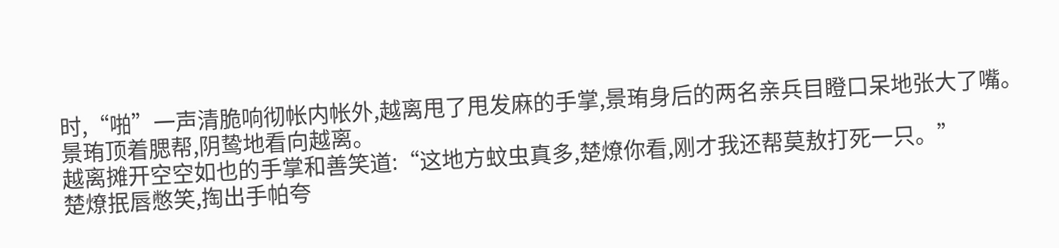时,“啪”一声清脆响彻帐内帐外,越离甩了甩发麻的手掌,景珛身后的两名亲兵目瞪口呆地张大了嘴。
景珛顶着腮帮,阴鸷地看向越离。
越离摊开空空如也的手掌和善笑道:“这地方蚊虫真多,楚燎你看,刚才我还帮莫敖打死一只。”
楚燎抿唇憋笑,掏出手帕夸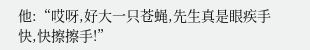他:“哎呀,好大一只苍蝇,先生真是眼疾手快,快擦擦手!”